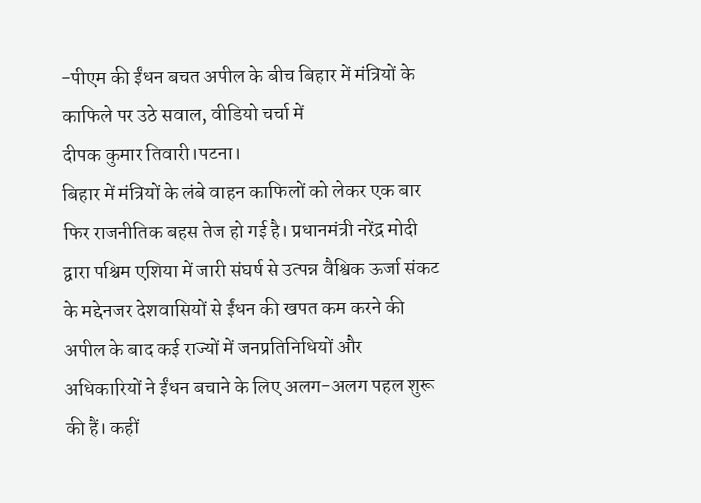-पीएम की ईंधन बचत अपील के बीच बिहार में मंत्रियों के काफिले पर उठे सवाल, वीडियो चर्चा में
दीपक कुमार तिवारी।पटना।
बिहार में मंत्रियों के लंबे वाहन काफिलों को लेकर एक बार फिर राजनीतिक बहस तेज हो गई है। प्रधानमंत्री नरेंद्र मोदी द्वारा पश्चिम एशिया में जारी संघर्ष से उत्पन्न वैश्विक ऊर्जा संकट के मद्देनजर देशवासियों से ईंधन की खपत कम करने की अपील के बाद कई राज्यों में जनप्रतिनिधियों और अधिकारियों ने ईंधन बचाने के लिए अलग-अलग पहल शुरू की हैं। कहीं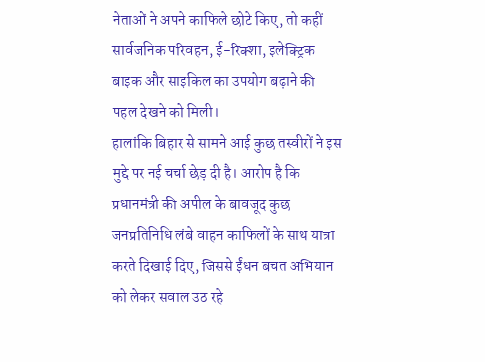नेताओं ने अपने काफिले छोटे किए, तो कहीं सार्वजनिक परिवहन, ई-रिक्शा, इलेक्ट्रिक बाइक और साइकिल का उपयोग बढ़ाने की पहल देखने को मिली।
हालांकि बिहार से सामने आई कुछ तस्वीरों ने इस मुद्दे पर नई चर्चा छेड़ दी है। आरोप है कि प्रधानमंत्री की अपील के बावजूद कुछ जनप्रतिनिधि लंबे वाहन काफिलों के साथ यात्रा करते दिखाई दिए, जिससे ईंधन बचत अभियान को लेकर सवाल उठ रहे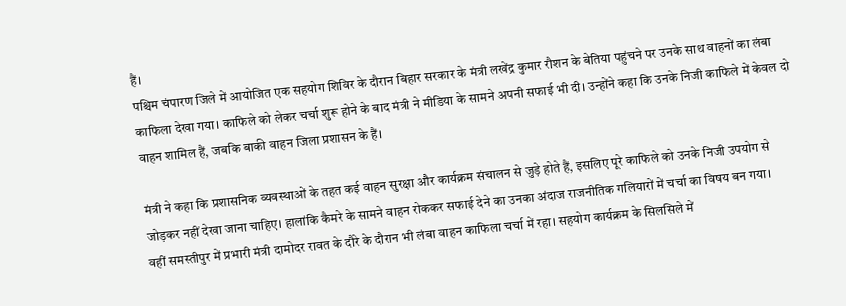हैं।
पश्चिम चंपारण जिले में आयोजित एक सहयोग शिविर के दौरान बिहार सरकार के मंत्री लखेंद्र कुमार रौशन के बेतिया पहुंचने पर उनके साथ वाहनों का लंबा काफिला देखा गया। काफिले को लेकर चर्चा शुरू होने के बाद मंत्री ने मीडिया के सामने अपनी सफाई भी दी। उन्होंने कहा कि उनके निजी काफिले में केवल दो वाहन शामिल हैं, जबकि बाकी वाहन जिला प्रशासन के हैं।

मंत्री ने कहा कि प्रशासनिक व्यवस्थाओं के तहत कई वाहन सुरक्षा और कार्यक्रम संचालन से जुड़े होते हैं, इसलिए पूरे काफिले को उनके निजी उपयोग से जोड़कर नहीं देखा जाना चाहिए। हालांकि कैमरे के सामने वाहन रोककर सफाई देने का उनका अंदाज राजनीतिक गलियारों में चर्चा का विषय बन गया।
वहीं समस्तीपुर में प्रभारी मंत्री दामोदर रावत के दौरे के दौरान भी लंबा वाहन काफिला चर्चा में रहा। सहयोग कार्यक्रम के सिलसिले में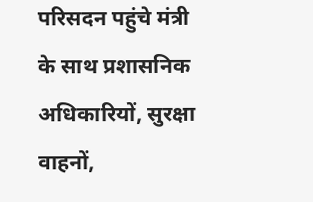परिसदन पहुंचे मंत्री के साथ प्रशासनिक अधिकारियों, सुरक्षा वाहनों,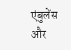एंबुलेंस और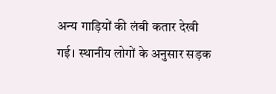अन्य गाड़ियों की लंबी कतार देखी गई। स्थानीय लोगों के अनुसार सड़क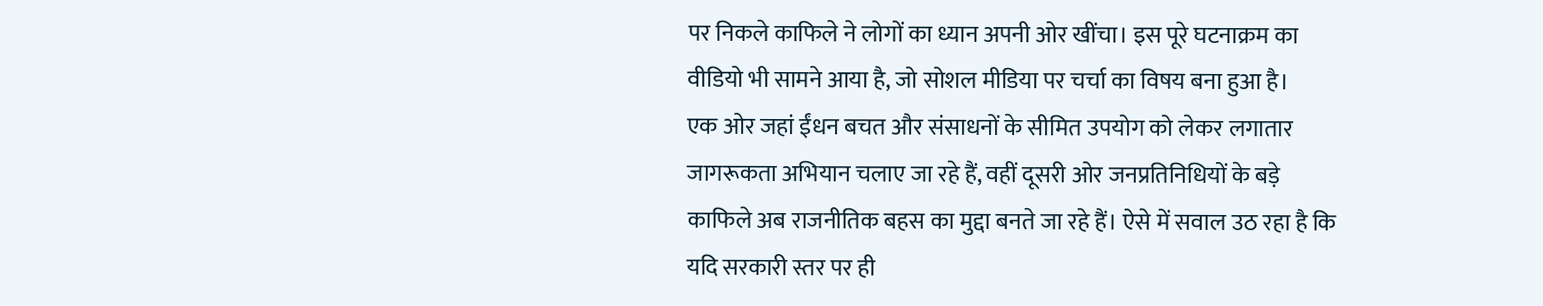पर निकले काफिले ने लोगों का ध्यान अपनी ओर खींचा। इस पूरे घटनाक्रम का वीडियो भी सामने आया है, जो सोशल मीडिया पर चर्चा का विषय बना हुआ है।
एक ओर जहां ईंधन बचत और संसाधनों के सीमित उपयोग को लेकर लगातार जागरूकता अभियान चलाए जा रहे हैं, वहीं दूसरी ओर जनप्रतिनिधियों के बड़े काफिले अब राजनीतिक बहस का मुद्दा बनते जा रहे हैं। ऐसे में सवाल उठ रहा है कि यदि सरकारी स्तर पर ही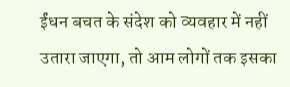ईंधन बचत के संदेश को व्यवहार में नहीं उतारा जाएगा, तो आम लोगों तक इसका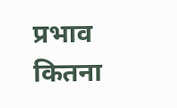प्रभाव कितना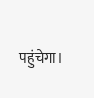पहुंचेगा।